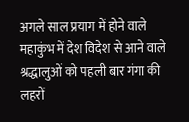अगले साल प्रयाग में होने वाले महाकुंभ में देश विदेश से आने वाले श्रद्धालुओं को पहली बार गंगा की लहरों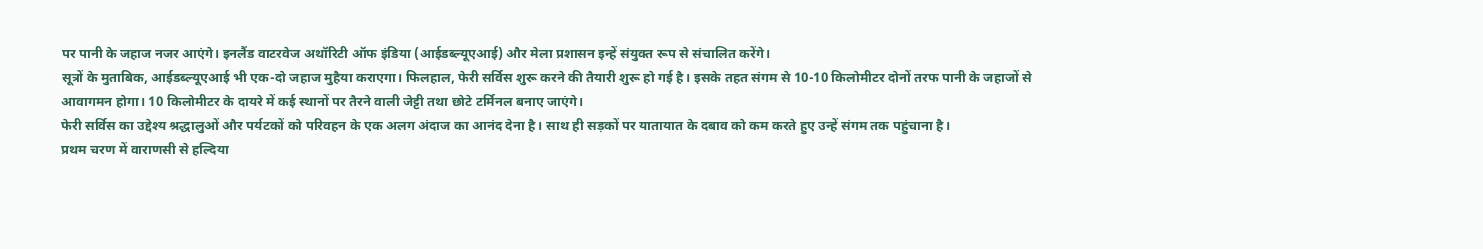पर पानी के जहाज नजर आएंगे। इनलैंड वाटरवेज अथॉरिटी ऑफ इंडिया (आईडब्ल्यूएआई) और मेला प्रशासन इन्हें संयुक्त रूप से संचालित करेंगे।
सूत्रों के मुताबिक, आईडब्ल्यूएआई भी एक-दो जहाज मुहैया कराएगा। फिलहाल, फेरी सर्विस शुरू करने की तैयारी शुरू हो गई है। इसके तहत संगम से 10-10 किलोमीटर दोनों तरफ पानी के जहाजों से आवागमन होगा। 10 किलोमीटर के दायरे में कई स्थानों पर तैरने वाली जेट्टी तथा छोटे टर्मिनल बनाए जाएंगे।
फेरी सर्विस का उद्देश्य श्रद्धालुओं और पर्यटकों को परिवहन के एक अलग अंदाज का आनंद देना है। साथ ही सड़कों पर यातायात के दबाव को कम करते हुए उन्हें संगम तक पहुंचाना है।
प्रथम चरण में वाराणसी से हल्दिया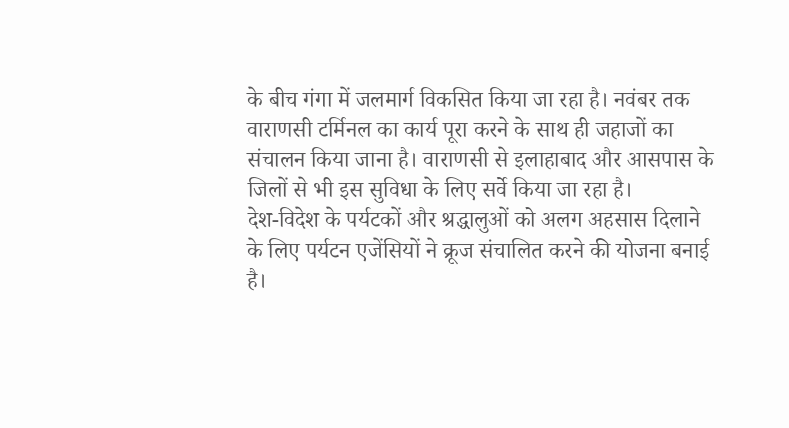के बीच गंगा में जलमार्ग विकसित किया जा रहा है। नवंबर तक वाराणसी टर्मिनल का कार्य पूरा करने के साथ ही जहाजों का संचालन किया जाना है। वाराणसी से इलाहाबाद और आसपास के जिलों से भी इस सुविधा के लिए सर्वे किया जा रहा है।
देश-विदेश के पर्यटकों और श्रद्धालुओं को अलग अहसास दिलाने के लिए पर्यटन एजेंसियों ने क्रूज संचालित करने की योजना बनाई है।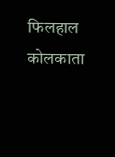फिलहाल कोलकाता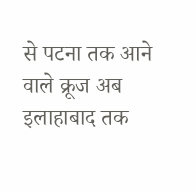से पटना तक आने वाले क्रूज अब इलाहाबाद तक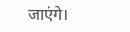जाएंगे।